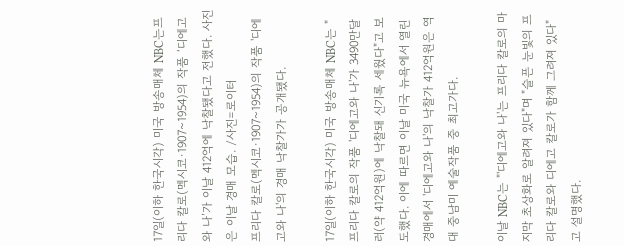17일(이하 한국시각) 미국 방송매체 NBC는프리다 칼로(멕시코·1907~1954)의 작품 ‘디에고와 나’가 이날 412억에 낙찰됐다고 전했다. 사진은 이날 경매 모습. /사진=로이터
프리다 칼로(멕시코·1907~1954)의 작품 '디에고와 나'의 경매 낙찰가가 공개됐다.

17일(이하 한국시각) 미국 방송매체 NBC는 "프리다 칼로의 작품 '디에고와 나'가 3490만달러(약 412억원)에 낙찰돼 신기록 세웠다"고 보도했다. 이에 따르면 이날 미국 뉴욕에서 열린 경매에서 '디에고와 나'의 낙찰가 412억원은 역대 중남미 예술작품 중 최고가다.

이날 NBC는 "'디에고와 나'는 프리다 칼로의 마지막 초상화로 알려져 있다"며 "슬픈 눈빛의 프리다 칼로와 디에고 칼로가 함께 그려져 있다"고 설명했다.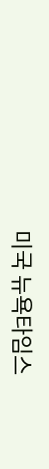미국 뉴욕타임스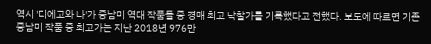역시 '디에고와 나'가 중남미 역대 작품들 중 경매 최고 낙찰가를 기록했다고 전했다. 보도에 따르면 기존 중남미 작품 중 최고가는 지난 2018년 976만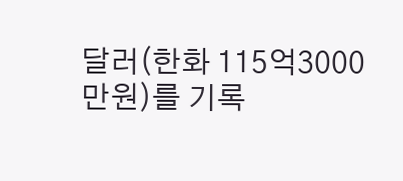달러(한화 115억3000만원)를 기록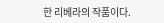한 리베라의 작품이다.